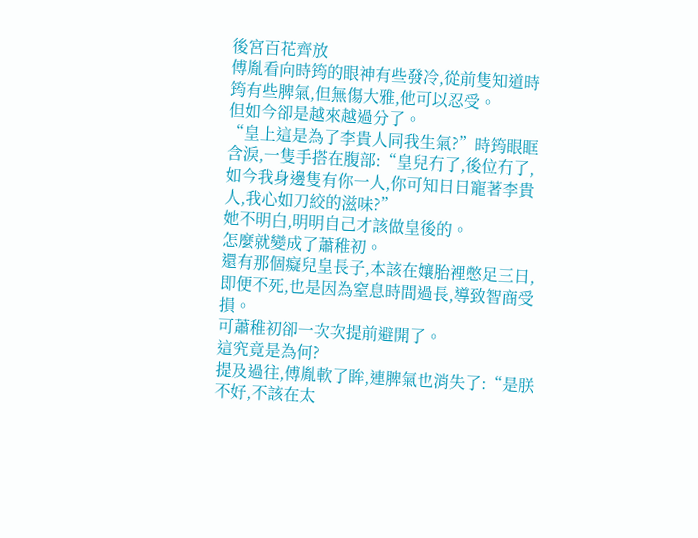後宮百花齊放
傅胤看向時筠的眼神有些發冷,從前隻知道時筠有些脾氣,但無傷大雅,他可以忍受。
但如今卻是越來越過分了。
“皇上這是為了李貴人同我生氣?”時筠眼眶含淚,一隻手搭在腹部:“皇兒冇了,後位冇了,如今我身邊隻有你一人,你可知日日寵著李貴人,我心如刀絞的滋味?”
她不明白,明明自己才該做皇後的。
怎麼就變成了蕭稚初。
還有那個癡兒皇長子,本該在孃胎裡憋足三日,即便不死,也是因為窒息時間過長,導致智商受損。
可蕭稚初卻一次次提前避開了。
這究竟是為何?
提及過往,傅胤軟了眸,連脾氣也消失了:“是朕不好,不該在太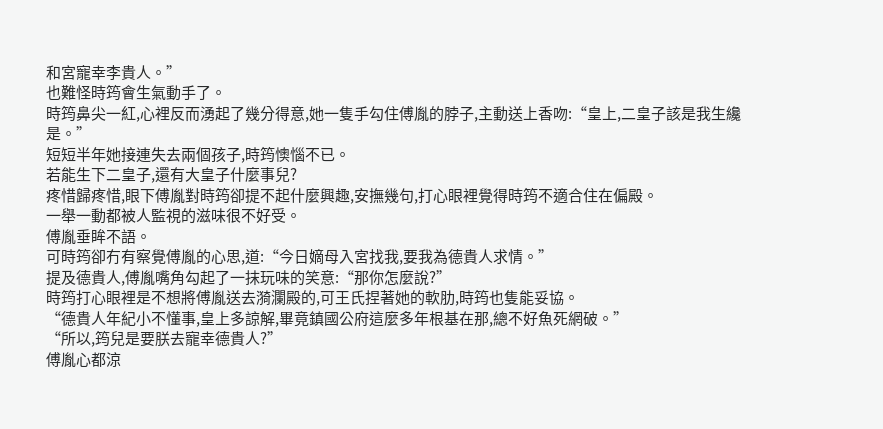和宮寵幸李貴人。”
也難怪時筠會生氣動手了。
時筠鼻尖一紅,心裡反而湧起了幾分得意,她一隻手勾住傅胤的脖子,主動送上香吻:“皇上,二皇子該是我生纔是。”
短短半年她接連失去兩個孩子,時筠懊惱不已。
若能生下二皇子,還有大皇子什麼事兒?
疼惜歸疼惜,眼下傅胤對時筠卻提不起什麼興趣,安撫幾句,打心眼裡覺得時筠不適合住在偏殿。
一舉一動都被人監視的滋味很不好受。
傅胤垂眸不語。
可時筠卻冇有察覺傅胤的心思,道:“今日嫡母入宮找我,要我為德貴人求情。”
提及德貴人,傅胤嘴角勾起了一抹玩味的笑意:“那你怎麼說?”
時筠打心眼裡是不想將傅胤送去漪瀾殿的,可王氏捏著她的軟肋,時筠也隻能妥協。
“德貴人年紀小不懂事,皇上多諒解,畢竟鎮國公府這麼多年根基在那,總不好魚死網破。”
“所以,筠兒是要朕去寵幸德貴人?”
傅胤心都涼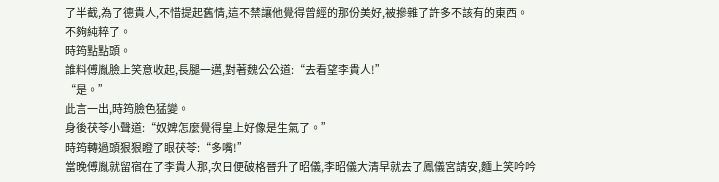了半截,為了德貴人,不惜提起舊情,這不禁讓他覺得曾經的那份美好,被摻雜了許多不該有的東西。
不夠純粹了。
時筠點點頭。
誰料傅胤臉上笑意收起,長腿一邁,對著魏公公道:“去看望李貴人!”
“是。”
此言一出,時筠臉色猛變。
身後茯苓小聲道:“奴婢怎麼覺得皇上好像是生氣了。”
時筠轉過頭狠狠瞪了眼茯苓:“多嘴!”
當晚傅胤就留宿在了李貴人那,次日便破格晉升了昭儀,李昭儀大清早就去了鳳儀宮請安,麵上笑吟吟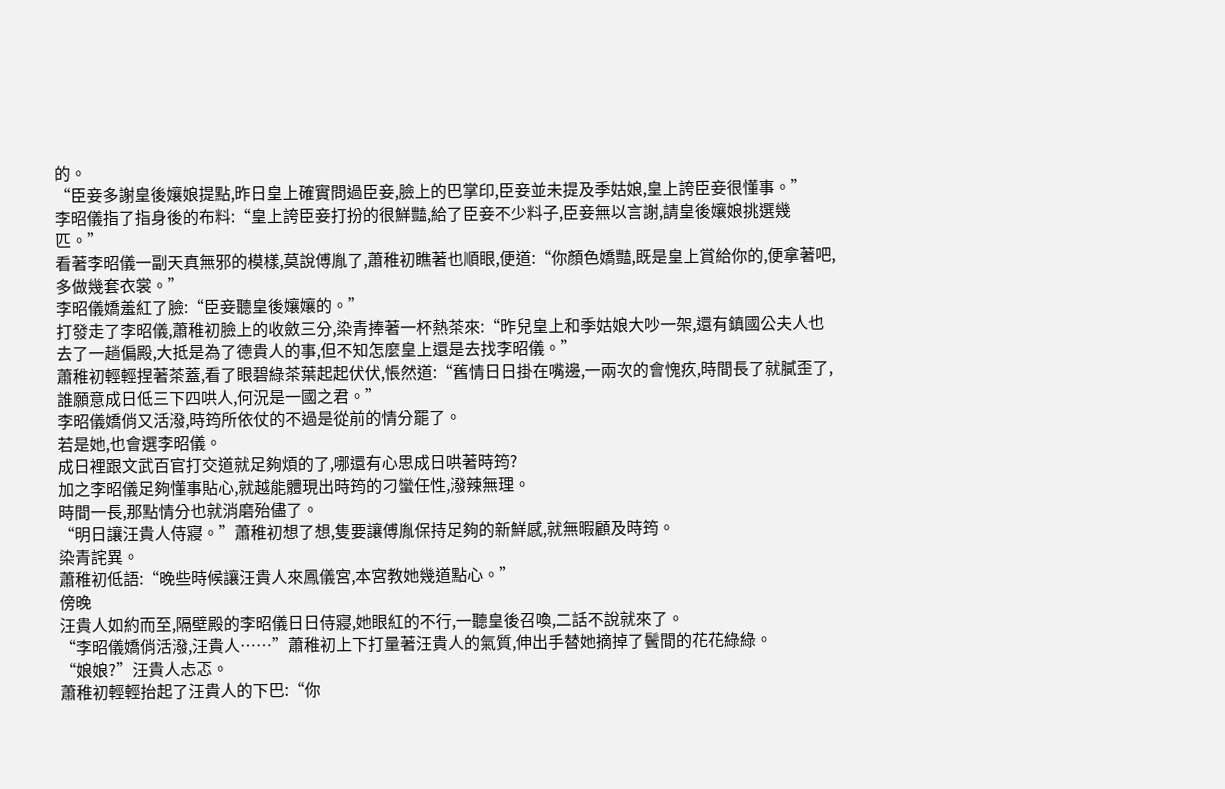的。
“臣妾多謝皇後孃娘提點,昨日皇上確實問過臣妾,臉上的巴掌印,臣妾並未提及季姑娘,皇上誇臣妾很懂事。”
李昭儀指了指身後的布料:“皇上誇臣妾打扮的很鮮豔,給了臣妾不少料子,臣妾無以言謝,請皇後孃娘挑選幾匹。”
看著李昭儀一副天真無邪的模樣,莫說傅胤了,蕭稚初瞧著也順眼,便道:“你顏色嬌豔,既是皇上賞給你的,便拿著吧,多做幾套衣裳。”
李昭儀嬌羞紅了臉:“臣妾聽皇後孃孃的。”
打發走了李昭儀,蕭稚初臉上的收斂三分,染青捧著一杯熱茶來:“昨兒皇上和季姑娘大吵一架,還有鎮國公夫人也去了一趟偏殿,大抵是為了德貴人的事,但不知怎麼皇上還是去找李昭儀。”
蕭稚初輕輕捏著茶蓋,看了眼碧綠茶葉起起伏伏,悵然道:“舊情日日掛在嘴邊,一兩次的會愧疚,時間長了就膩歪了,誰願意成日低三下四哄人,何況是一國之君。”
李昭儀嬌俏又活潑,時筠所依仗的不過是從前的情分罷了。
若是她,也會選李昭儀。
成日裡跟文武百官打交道就足夠煩的了,哪還有心思成日哄著時筠?
加之李昭儀足夠懂事貼心,就越能體現出時筠的刁蠻任性,潑辣無理。
時間一長,那點情分也就消磨殆儘了。
“明日讓汪貴人侍寢。”蕭稚初想了想,隻要讓傅胤保持足夠的新鮮感,就無暇顧及時筠。
染青詫異。
蕭稚初低語:“晚些時候讓汪貴人來鳳儀宮,本宮教她幾道點心。”
傍晚
汪貴人如約而至,隔壁殿的李昭儀日日侍寢,她眼紅的不行,一聽皇後召喚,二話不說就來了。
“李昭儀嬌俏活潑,汪貴人……”蕭稚初上下打量著汪貴人的氣質,伸出手替她摘掉了鬢間的花花綠綠。
“娘娘?”汪貴人忐忑。
蕭稚初輕輕抬起了汪貴人的下巴:“你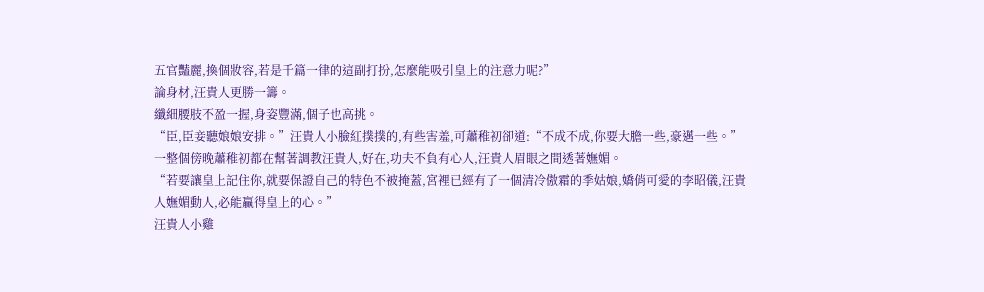五官豔麗,換個妝容,若是千篇一律的這副打扮,怎麼能吸引皇上的注意力呢?”
論身材,汪貴人更勝一籌。
纖細腰肢不盈一握,身姿豐滿,個子也高挑。
“臣,臣妾聽娘娘安排。”汪貴人小臉紅撲撲的,有些害羞,可蕭稚初卻道:“不成不成,你要大膽一些,豪邁一些。”
一整個傍晚蕭稚初都在幫著調教汪貴人,好在,功夫不負有心人,汪貴人眉眼之間透著嫵媚。
“若要讓皇上記住你,就要保證自己的特色不被掩蓋,宮裡已經有了一個清冷傲霜的季姑娘,嬌俏可愛的李昭儀,汪貴人嫵媚動人,必能贏得皇上的心。”
汪貴人小雞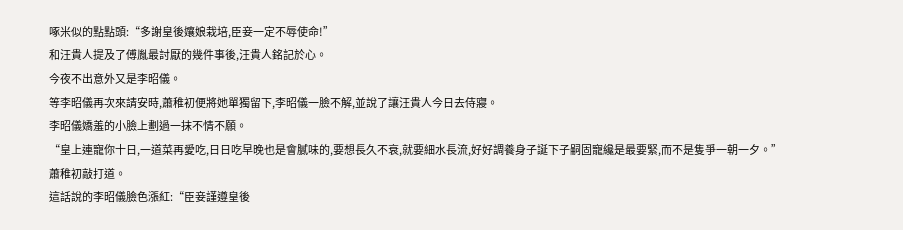啄米似的點點頭:“多謝皇後孃娘栽培,臣妾一定不辱使命!”
和汪貴人提及了傅胤最討厭的幾件事後,汪貴人銘記於心。
今夜不出意外又是李昭儀。
等李昭儀再次來請安時,蕭稚初便將她單獨留下,李昭儀一臉不解,並說了讓汪貴人今日去侍寢。
李昭儀嬌羞的小臉上劃過一抹不情不願。
“皇上連寵你十日,一道菜再愛吃,日日吃早晚也是會膩味的,要想長久不衰,就要細水長流,好好調養身子誕下子嗣固寵纔是最要緊,而不是隻爭一朝一夕。”
蕭稚初敲打道。
這話說的李昭儀臉色漲紅:“臣妾謹遵皇後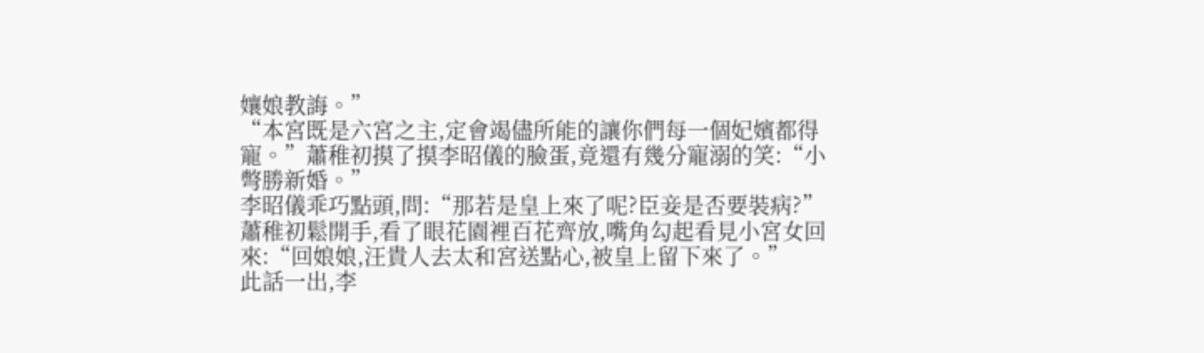孃娘教誨。”
“本宮既是六宮之主,定會竭儘所能的讓你們每一個妃嬪都得寵。”蕭稚初摸了摸李昭儀的臉蛋,竟還有幾分寵溺的笑:“小彆勝新婚。”
李昭儀乖巧點頭,問:“那若是皇上來了呢?臣妾是否要裝病?”
蕭稚初鬆開手,看了眼花園裡百花齊放,嘴角勾起看見小宮女回來:“回娘娘,汪貴人去太和宮送點心,被皇上留下來了。”
此話一出,李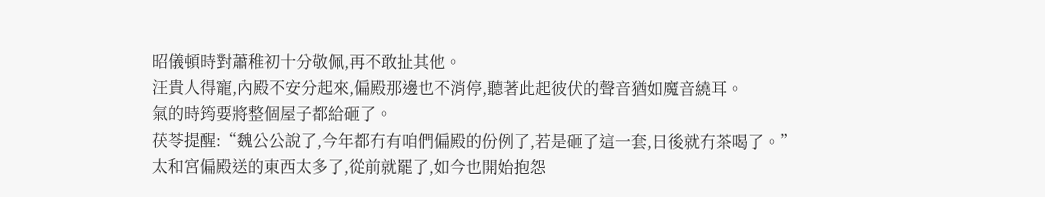昭儀頓時對蕭稚初十分敬佩,再不敢扯其他。
汪貴人得寵,內殿不安分起來,偏殿那邊也不消停,聽著此起彼伏的聲音猶如魔音繞耳。
氣的時筠要將整個屋子都給砸了。
茯苓提醒:“魏公公說了,今年都冇有咱們偏殿的份例了,若是砸了這一套,日後就冇茶喝了。”
太和宮偏殿送的東西太多了,從前就罷了,如今也開始抱怨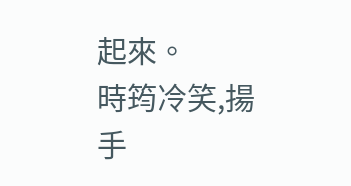起來。
時筠冷笑,揚手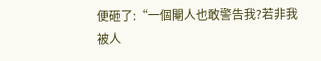便砸了:“一個閹人也敢警告我?若非我被人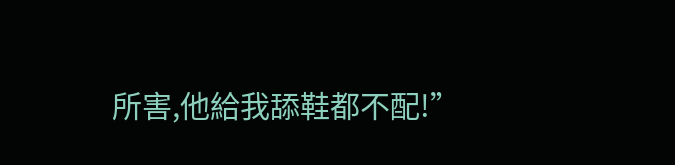所害,他給我舔鞋都不配!”